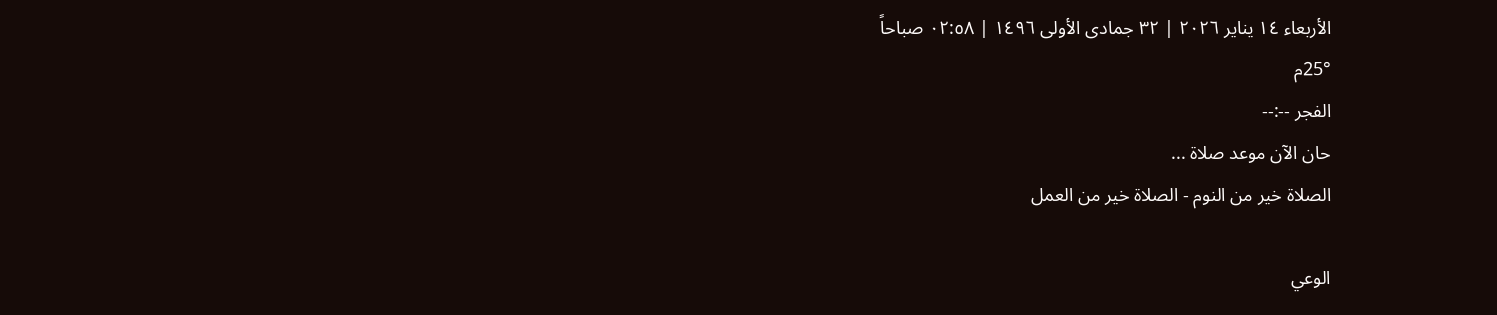الأربعاء ١٤ يناير ٢٠٢٦ | ٣٢ جمادى الأولى ١٤٩٦ | ٠٢:٥٨ صباحاً
25°م
الفجر --:--
حان الآن موعد صلاة ...
الصلاة خير من النوم - الصلاة خير من العمل

الوعي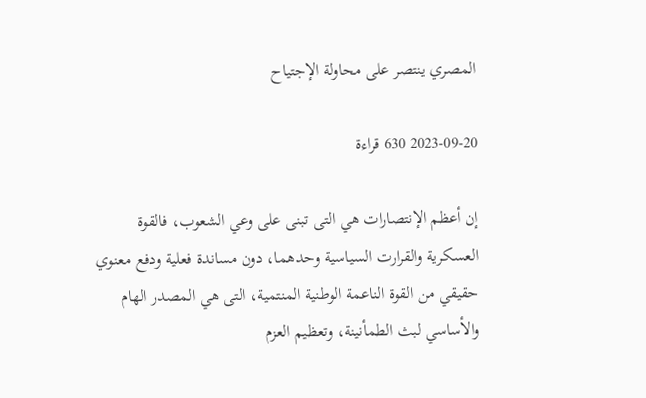المصري ينتصر على محاولة الإجتياح

2023-09-20 630 قراءة

إن أعظم الإنتصارات هي التى تبنى على وعي الشعوب، فالقوة العسكرية والقرارت السياسية وحدهما، دون مساندة فعلية ودفع معنوي حقيقي من القوة الناعمة الوطنية المنتمية، التى هي المصدر الهام والأساسي لبث الطمأنينة، وتعظيم العزم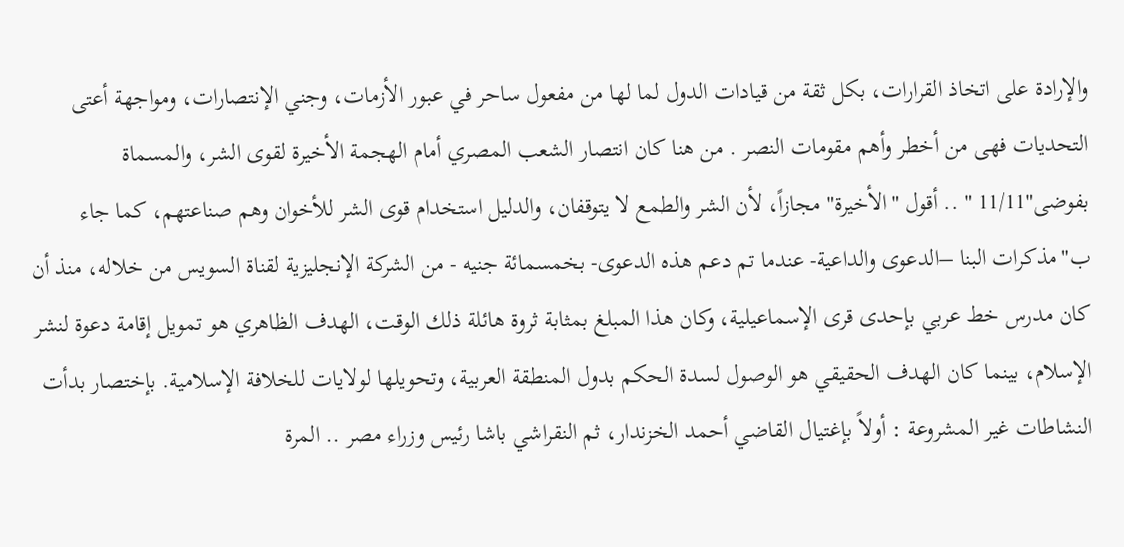والإرادة على اتخاذ القرارات، بكل ثقة من قيادات الدول لما لها من مفعول ساحر في عبور الأزمات، وجني الإنتصارات، ومواجهة أعتى التحديات فهى من أخطر وأهم مقومات النصر . من هنا كان انتصار الشعب المصري أمام الهجمة الأخيرة لقوى الشر، والمسماة بفوضى"11/11 " .. أقول "الأخيرة" مجازاً، لأن الشر والطمع لا يتوقفان، والدليل استخدام قوى الشر للأخوان وهم صناعتهم، كما جاء ب"مذكرات البنا –الدعوى والداعية- عندما تم دعم هذه الدعوى- بخمسمائة جنيه - من الشركة الإنجليزية لقناة السويس من خلاله، منذ أن كان مدرس خط عربي بإحدى قرى الإسماعيلية، وكان هذا المبلغ بمثابة ثروة هائلة ذلك الوقت، الهدف الظاهري هو تمويل إقامة دعوة لنشر الإسلام، بينما كان الهدف الحقيقي هو الوصول لسدة الحكم بدول المنطقة العربية، وتحويلها لولايات للخلافة الإسلامية. بإختصار بدأت النشاطات غير المشروعة : أولاً بإغتيال القاضي أحمد الخزندار، ثم النقراشي باشا رئيس وزراء مصر .. المرة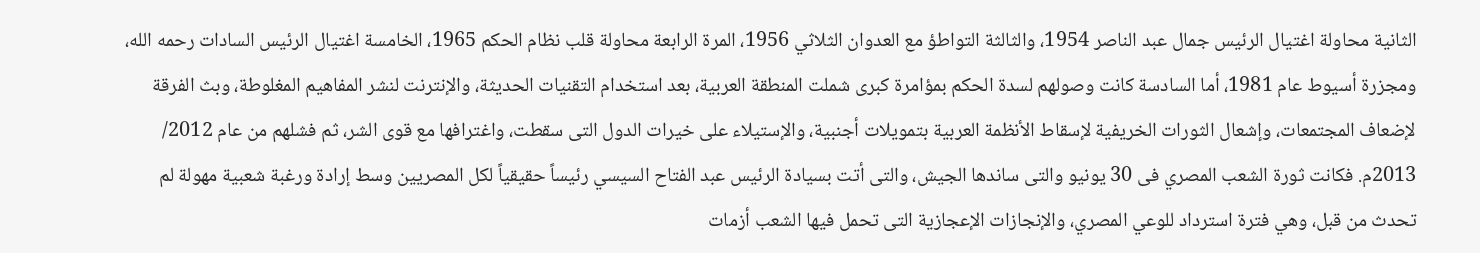الثانية محاولة اغتيال الرئيس جمال عبد الناصر 1954، والثالثة التواطؤ مع العدوان الثلاثي 1956، المرة الرابعة محاولة قلب نظام الحكم 1965، الخامسة اغتيال الرئيس السادات رحمه الله، ومجزرة أسيوط عام 1981، أما السادسة كانت وصولهم لسدة الحكم بمؤامرة كبرى شملت المنطقة العربية، بعد استخدام التقنيات الحديثة، والإنترنت لنشر المفاهيم المغلوطة، وبث الفرقة لإضعاف المجتمعات، وإشعال الثورات الخريفية لإسقاط الأنظمة العربية بتمويلات أجنبية، والإستيلاء على خيرات الدول التى سقطت، واغترافها مع قوى الشر، ثم فشلهم من عام 2012/ 2013م. فكانت ثورة الشعب المصري فى 30 يونيو والتى ساندها الجيش، والتى أتت بسيادة الرئيس عبد الفتاح السيسي رئيساً حقيقياً لكل المصريين وسط إرادة ورغبة شعبية مهولة لم تحدث من قبل، وهي فترة استرداد للوعي المصري، والإنجازات الإعجازية التى تحمل فيها الشعب أزمات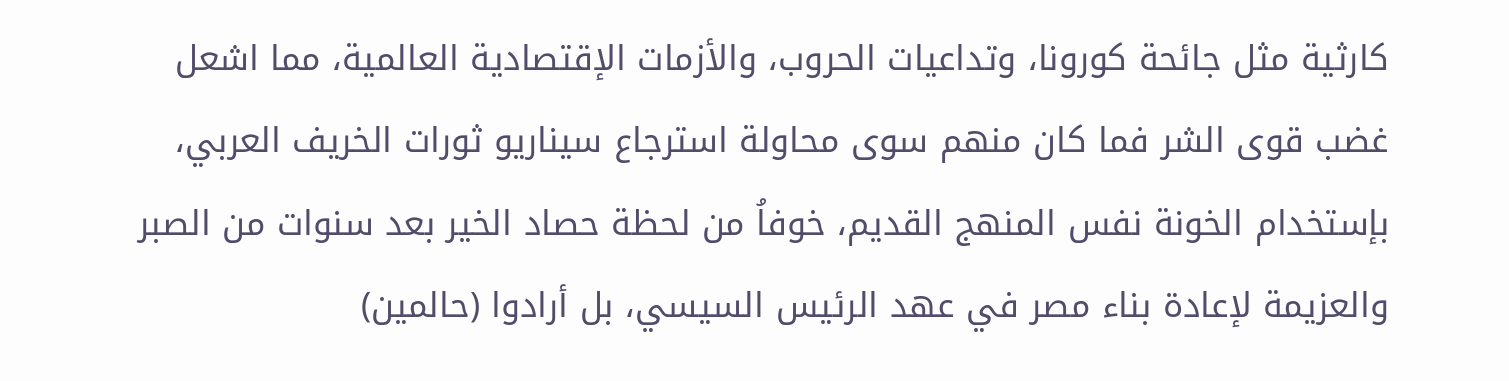كارثية مثل جائحة كورونا، وتداعيات الحروب، والأزمات الإقتصادية العالمية، مما اشعل غضب قوى الشر فما كان منهم سوى محاولة استرجاع سيناريو ثورات الخريف العربي، بإستخدام الخونة نفس المنهج القديم، خوفاُ من لحظة حصاد الخير بعد سنوات من الصبر والعزيمة لإعادة بناء مصر في عهد الرئيس السيسي، بل أرادوا (حالمين)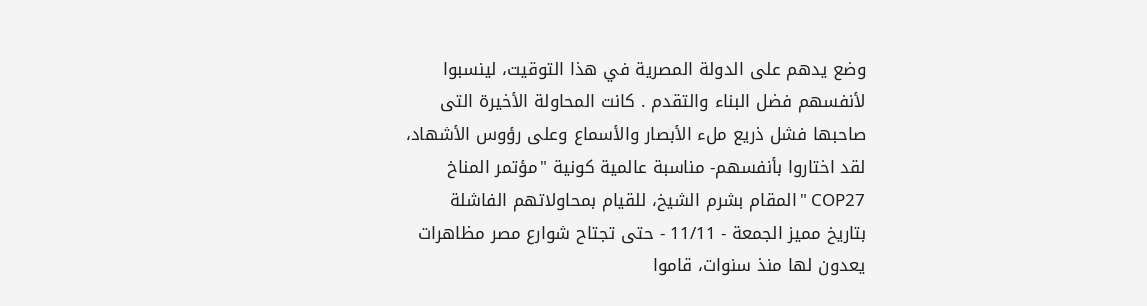وضع يدهم على الدولة المصرية في هذا التوقيت، لينسبوا لأنفسهم فضل البناء والتقدم . كانت المحاولة الأخيرة التى صاحبها فشل ذريع ملء الأبصار والأسماع وعلى رؤوس الأشهاد، لقد اختاروا بأنفسهم- مناسبة عالمية كونية "مؤتمر المناخ COP27 " المقام بشرم الشيخ، للقيام بمحاولاتهم الفاشلة بتاريخ مميز الجمعة - 11/11 - حتى تجتاح شوارع مصر مظاهرات يعدون لها منذ سنوات، قاموا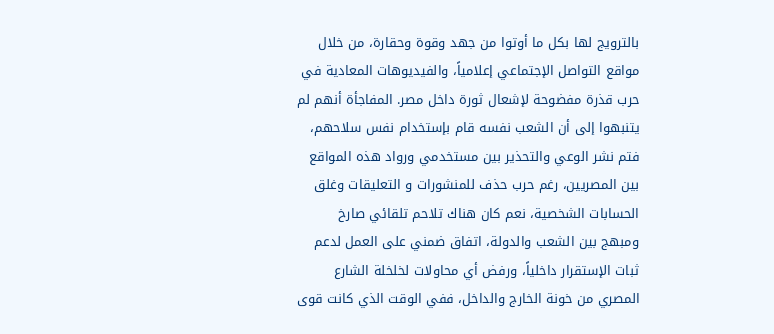بالترويج لها بكل ما أوتوا من جهد وقوة وحقارة، من خلال مواقع التواصل الإجتماعي إعلامياً، والفيديوهات المعادية في حرب قذرة مفضوحة لإشعال ثورة داخل مصر. المفاجأة أنهم لم يتنبهوا إلى أن الشعب نفسه قام بإستخدام نفس سلاحهم، فتم نشر الوعي والتحذير بين مستخدمي ورواد هذه المواقع بين المصريين، رغم حرب حذف للمنشورات و التعليقات وغلق الحسابات الشخصية، نعم كان هناك تلاحم تلقائي صارخ ومبهج بين الشعب والدولة، اتفاق ضمني على العمل لدعم ثبات الإستقرار داخلياً، ورفض أي محاولات لخلخلة الشارع المصري من خونة الخارج والداخل، ففي الوقت الذي كانت قوى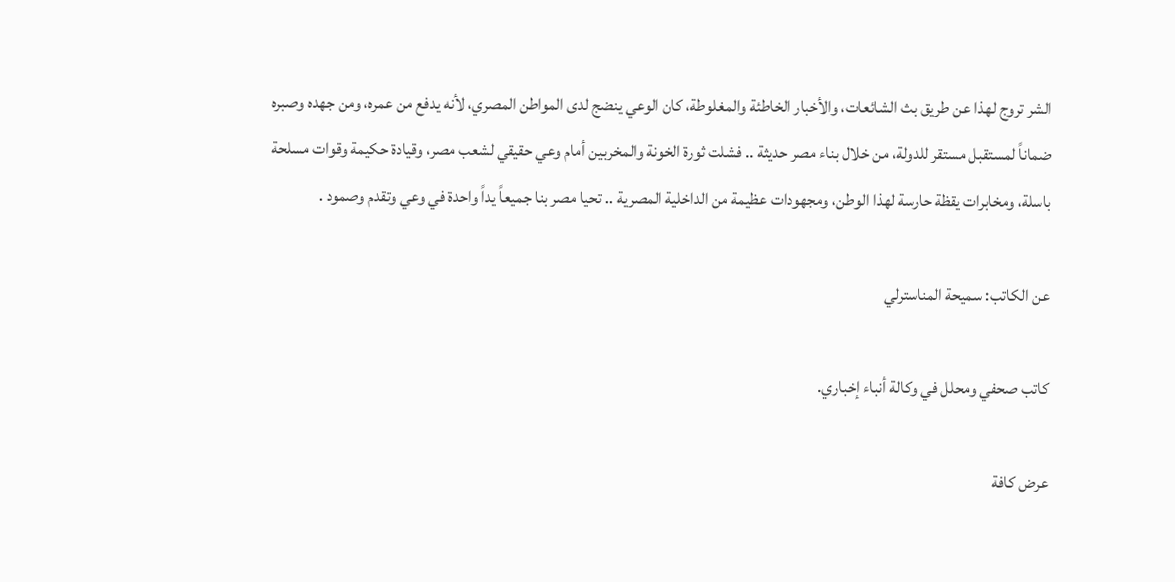الشر تروج لهذا عن طريق بث الشائعات، والأخبار الخاطئة والمغلوطة، كان الوعي ينضج لدى المواطن المصري، لأنه يدفع من عمره، ومن جهده وصبره ضماناً لمستقبل مستقر للدولة، من خلال بناء مصر حديثة .. فشلت ثورة الخونة والمخربين أمام وعي حقيقي لشعب مصر، وقيادة حكيمة وقوات مسلحة باسلة، ومخابرات يقظة حارسة لهذا الوطن، ومجهودات عظيمة من الداخلية المصرية .. تحيا مصر بنا جميعاً يداً واحدة في وعي وتقدم وصمود .

عن الكاتب: سميحة المناسترلي

كاتب صحفي ومحلل في وكالة أنباء إخباري.

عرض كافة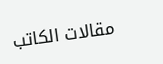مقالات الكاتب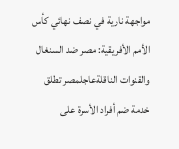مواجهة نارية في نصف نهائي كأس الأمم الأفريقية: مصر ضد السنغال والقنوات الناقلةعاجلمصر تطلق خدمة ضم أفراد الأسرة على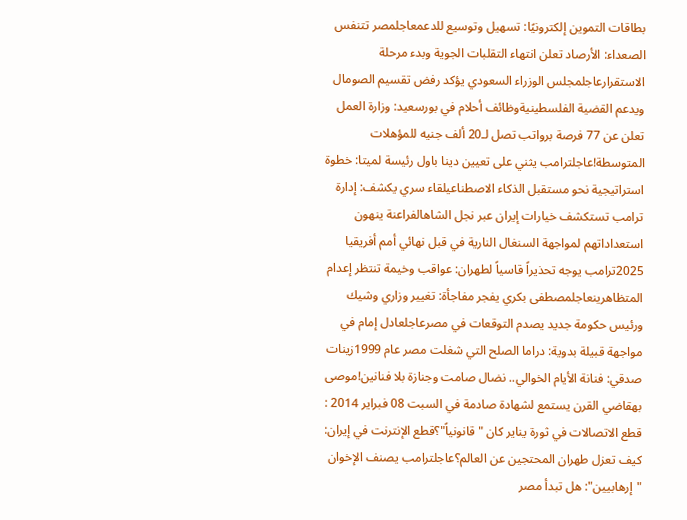بطاقات التموين إلكترونيًا: تسهيل وتوسيع للدعمعاجلمصر تتنفس الصعداء: الأرصاد تعلن انتهاء التقلبات الجوية وبدء مرحلة الاستقرارعاجلمجلس الوزراء السعودي يؤكد رفض تقسيم الصومال ويدعم القضية الفلسطينيةوظائف أحلام في بورسعيد: وزارة العمل تعلن عن 77 فرصة برواتب تصل لـ20 ألف جنيه للمؤهلات المتوسطة!عاجلترامب يثني على تعيين دينا باول رئيسة لميتا: خطوة استراتيجية نحو مستقبل الذكاء الاصطناعيلقاء سري يكشف: إدارة ترامب تستكشف خيارات إيران عبر نجل الشاهالفراعنة ينهون استعداداتهم لمواجهة السنغال النارية في قبل نهائي أمم أفريقيا 2025ترامب يوجه تحذيراً قاسياً لطهران: عواقب وخيمة تنتظر إعدام المتظاهرينعاجلمصطفى بكري يفجر مفاجأة: تغيير وزاري وشيك ورئيس حكومة جديد يصدم التوقعات في مصرعاجلعادل إمام في مواجهة قبيلة بدوية: دراما الصلح التي شغلت مصر عام 1999زينات صدقي: فنانة الأيام الخوالي.. نضال صامت وجنازة بلا فنانين!موصى بهقاضي القرن يستمع لشهادة صادمة في السبت 08 فبراير 2014 : قطع الاتصالات في ثورة يناير كان "قانونياً"؟قطع الإنترنت في إيران: كيف تعزل طهران المحتجين عن العالم؟عاجلترامب يصنف الإخوان "إرهابيين": هل تبدأ مصر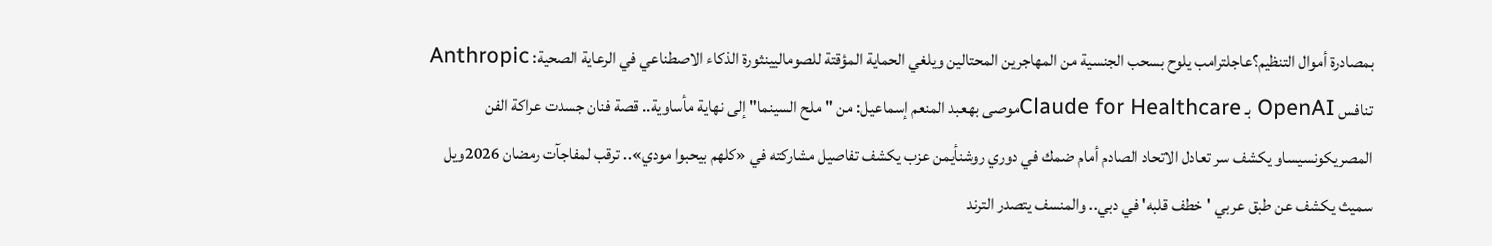بمصادرة أموال التنظيم؟عاجلترامب يلوح بسحب الجنسية من المهاجرين المحتالين ويلغي الحماية المؤقتة للصوماليينثورة الذكاء الاصطناعي في الرعاية الصحية: Anthropic تنافس OpenAI بـ Claude for Healthcareموصى بهعبد المنعم إسماعيل: من "ملح السينما" إلى نهاية مأساوية.. قصة فنان جسدت عراكة الفن المصريكونسيساو يكشف سر تعادل الاتحاد الصادم أمام ضمك في دوري روشنأيمن عزب يكشف تفاصيل مشاركته في «كلهم بيحبوا مودي».. ترقب لمفاجآت رمضان 2026ويل سميث يكشف عن طبق عربي 'خطف قلبه' في دبي.. والمنسف يتصدر الترند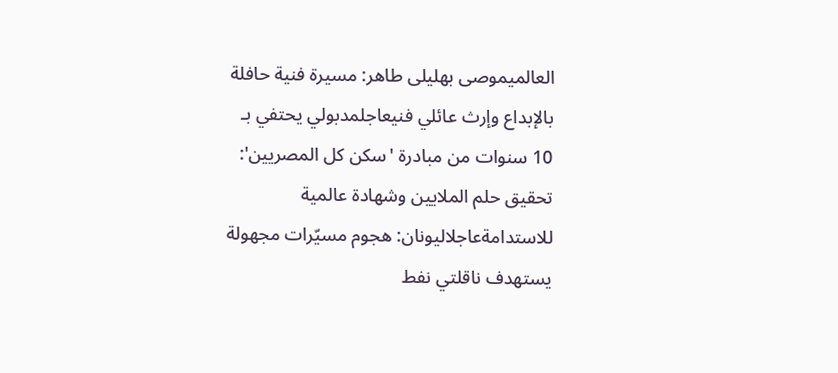العالميموصى بهليلى طاهر: مسيرة فنية حافلة بالإبداع وإرث عائلي فنيعاجلمدبولي يحتفي بـ 10 سنوات من مبادرة 'سكن كل المصريين': تحقيق حلم الملايين وشهادة عالمية للاستدامةعاجلاليونان: هجوم مسيّرات مجهولة يستهدف ناقلتي نفط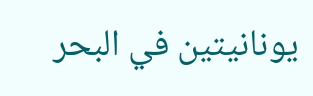يونانيتين في البحر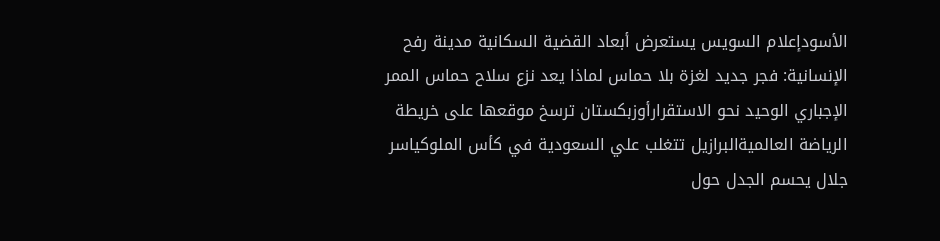الأسودإعلام السويس يستعرض أبعاد القضية السكانية مدينة رفح الإنسانية: فجر جديد لغزة بلا حماس لماذا يعد نزع سلاح حماس الممر الإجباري الوحيد نحو الاستقرارأوزبكستان ترسخ موقعها على خريطة الرياضة العالميةالبرازيل تتغلب علي السعودية في كأس الملوكياسر جلال يحسم الجدل حول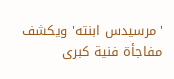'مرسيدس ابنته' ويكشف مفاجأة فنية كبرى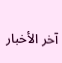آخر الأخبار